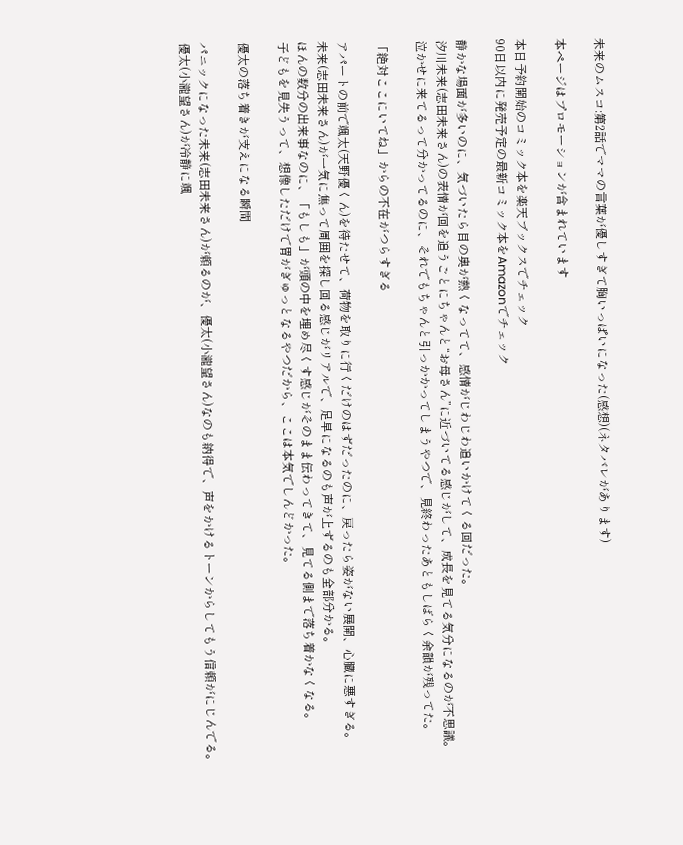未来のムスコ:第2話でママの言葉が優しすぎて胸いっぱいになった(感想)(ネタバレがあります)

本ページはプロモーションが含まれています

本日予約開始のコミック本を楽天ブックスでチェック
90日以内に発売予定の最新コミック本をAmazonでチェック

静かな場面が多いのに、気づいたら目の奥が熱くなってて、感情がじわじわ追いかけてくる回だった。
汐川未来(志田未来さん)の表情が回を追うごとにちゃんと“お母さん”に近づいてる感じがして、成長を見てる気分になるのが不思議。
泣かせに来てるって分かってるのに、それでもちゃんと引っかかってしまうやつで、見終わったあともしばらく余韻が残ってた。

「絶対ここにいてね」からの不在がつらすぎる

アパートの前で颯太(天野優くん)を待たせて、荷物を取りに行くだけのはずだったのに、戻ったら姿がない展開、心臓に悪すぎる。
未来(志田未来さん)が一気に焦って周囲を探し回る感じがリアルで、足早になるのも声が上ずるのも全部分かる。
ほんの数分の出来事なのに、「もしも」が頭の中を埋め尽くす感じがそのまま伝わってきて、見てる側まで落ち着かなくなる。
子どもを見失うって、想像しただけで胃がぎゅっとなるやつだから、ここは本気でしんどかった。

優太の落ち着きが支えになる瞬間

パニックになった未来(志田未来さん)が頼るのが、優太(小瀧望さん)なのも納得で、声をかけるトーンからしてもう信頼がにじんでる。
優太(小瀧望さん)が冷静に颯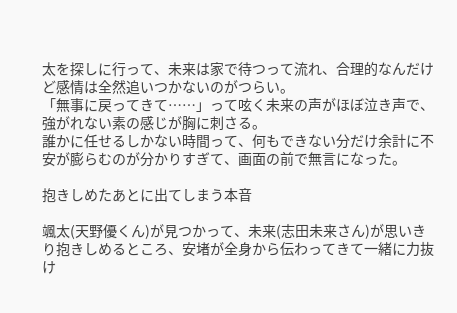太を探しに行って、未来は家で待つって流れ、合理的なんだけど感情は全然追いつかないのがつらい。
「無事に戻ってきて……」って呟く未来の声がほぼ泣き声で、強がれない素の感じが胸に刺さる。
誰かに任せるしかない時間って、何もできない分だけ余計に不安が膨らむのが分かりすぎて、画面の前で無言になった。

抱きしめたあとに出てしまう本音

颯太(天野優くん)が見つかって、未来(志田未来さん)が思いきり抱きしめるところ、安堵が全身から伝わってきて一緒に力抜け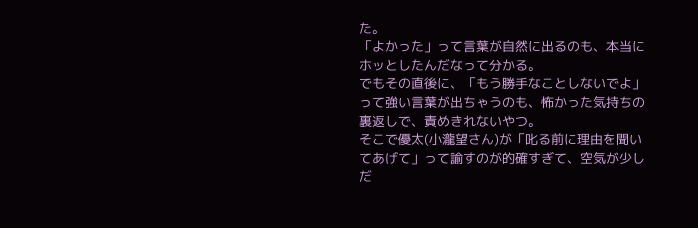た。
「よかった」って言葉が自然に出るのも、本当にホッとしたんだなって分かる。
でもその直後に、「もう勝手なことしないでよ」って強い言葉が出ちゃうのも、怖かった気持ちの裏返しで、責めきれないやつ。
そこで優太(小瀧望さん)が「叱る前に理由を聞いてあげて」って諭すのが的確すぎて、空気が少しだ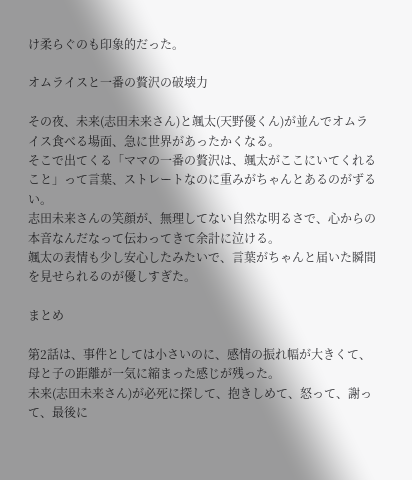け柔らぐのも印象的だった。

オムライスと一番の贅沢の破壊力

その夜、未来(志田未来さん)と颯太(天野優くん)が並んでオムライス食べる場面、急に世界があったかくなる。
そこで出てくる「ママの一番の贅沢は、颯太がここにいてくれること」って言葉、ストレートなのに重みがちゃんとあるのがずるい。
志田未来さんの笑顔が、無理してない自然な明るさで、心からの本音なんだなって伝わってきて余計に泣ける。
颯太の表情も少し安心したみたいで、言葉がちゃんと届いた瞬間を見せられるのが優しすぎた。

まとめ

第2話は、事件としては小さいのに、感情の振れ幅が大きくて、母と子の距離が一気に縮まった感じが残った。
未来(志田未来さん)が必死に探して、抱きしめて、怒って、謝って、最後に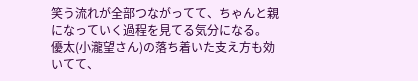笑う流れが全部つながってて、ちゃんと親になっていく過程を見てる気分になる。
優太(小瀧望さん)の落ち着いた支え方も効いてて、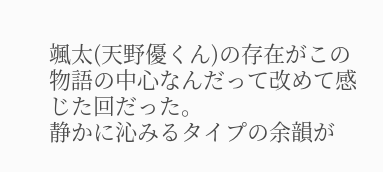颯太(天野優くん)の存在がこの物語の中心なんだって改めて感じた回だった。
静かに沁みるタイプの余韻が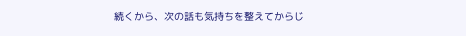続くから、次の話も気持ちを整えてからじ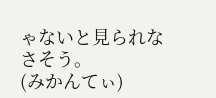ゃないと見られなさそう。
(みかんてぃ)